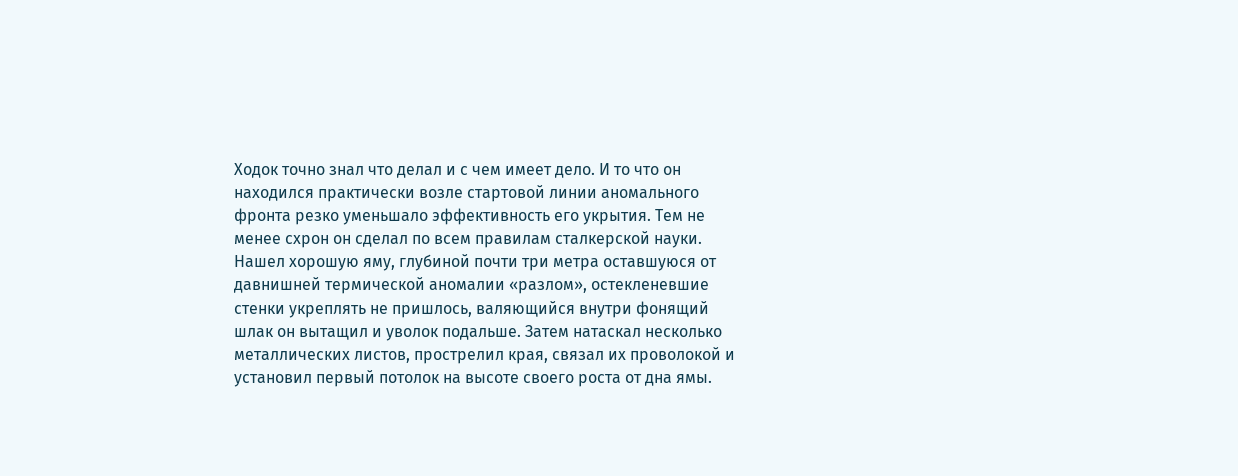Ходок точно знал что делал и с чем имеет дело. И то что он находился практически возле стартовой линии аномального фронта резко уменьшало эффективность его укрытия. Тем не менее схрон он сделал по всем правилам сталкерской науки. Нашел хорошую яму, глубиной почти три метра оставшуюся от давнишней термической аномалии «разлом», остекленевшие стенки укреплять не пришлось, валяющийся внутри фонящий шлак он вытащил и уволок подальше. Затем натаскал несколько металлических листов, прострелил края, связал их проволокой и установил первый потолок на высоте своего роста от дна ямы.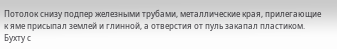Потолок снизу подпер железными трубами, металлические края, прилегающие к яме присыпал землей и глинной, а отверстия от пуль закапал пластиком. Бухту с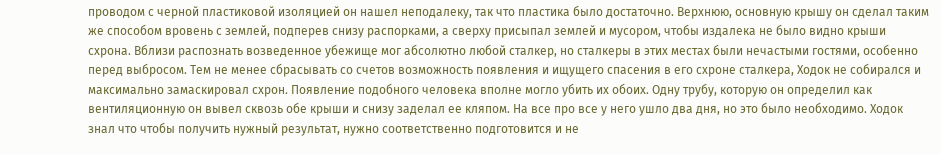проводом с черной пластиковой изоляцией он нашел неподалеку, так что пластика было достаточно. Верхнюю, основную крышу он сделал таким же способом вровень с землей, подперев снизу распорками, а сверху присыпал землей и мусором, чтобы издалека не было видно крыши схрона. Вблизи распознать возведенное убежище мог абсолютно любой сталкер, но сталкеры в этих местах были нечастыми гостями, особенно перед выбросом. Тем не менее сбрасывать со счетов возможность появления и ищущего спасения в его схроне сталкера, Ходок не собирался и максимально замаскировал схрон. Появление подобного человека вполне могло убить их обоих. Одну трубу, которую он определил как вентиляционную он вывел сквозь обе крыши и снизу заделал ее кляпом. На все про все у него ушло два дня, но это было необходимо. Ходок знал что чтобы получить нужный результат, нужно соответственно подготовится и не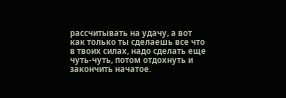рассчитывать на удачу, а вот как только ты сделаешь все что в твоих силах, надо сделать еще чуть-чуть, потом отдохнуть и закончить начатое.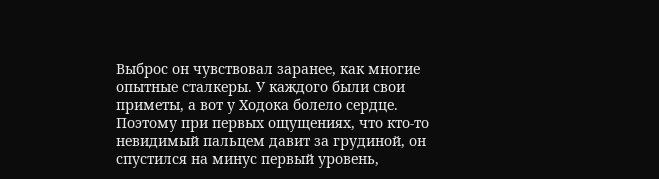Выброс он чувствовал заранее, как многие опытные сталкеры. У каждого были свои приметы, а вот у Ходока болело сердце. Поэтому при первых ощущениях, что кто-то невидимый пальцем давит за грудиной, он спустился на минус первый уровень,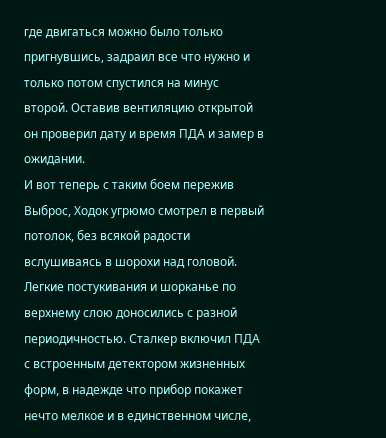где двигаться можно было только пригнувшись, задраил все что нужно и только потом спустился на минус второй. Оставив вентиляцию открытой он проверил дату и время ПДА и замер в ожидании.
И вот теперь с таким боем пережив Выброс, Ходок угрюмо смотрел в первый потолок, без всякой радости вслушиваясь в шорохи над головой. Легкие постукивания и шорканье по верхнему слою доносились с разной периодичностью. Сталкер включил ПДА с встроенным детектором жизненных форм, в надежде что прибор покажет нечто мелкое и в единственном числе,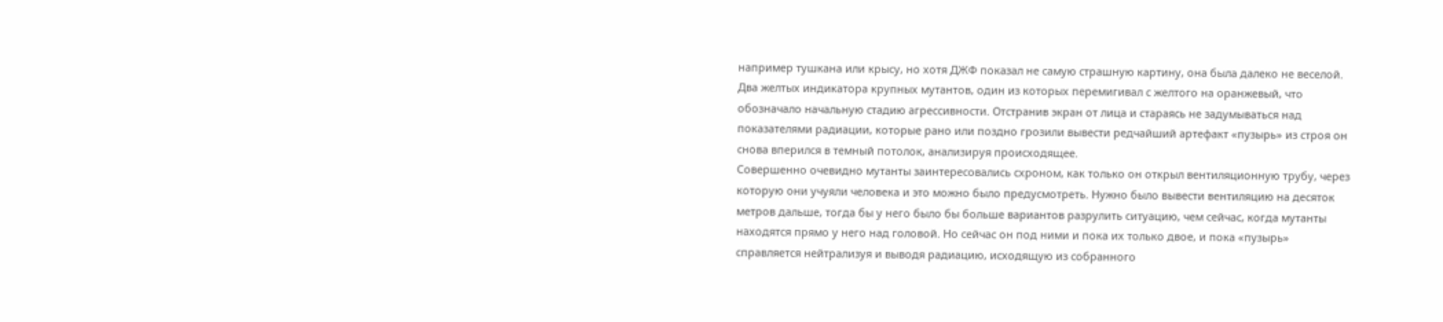например тушкана или крысу, но хотя ДЖФ показал не самую страшную картину, она была далеко не веселой. Два желтых индикатора крупных мутантов, один из которых перемигивал с желтого на оранжевый, что обозначало начальную стадию агрессивности. Отстранив экран от лица и стараясь не задумываться над показателями радиации, которые рано или поздно грозили вывести редчайший артефакт «пузырь» из строя он снова вперился в темный потолок, анализируя происходящее.
Совершенно очевидно мутанты заинтересовались схроном, как только он открыл вентиляционную трубу, через которую они учуяли человека и это можно было предусмотреть. Нужно было вывести вентиляцию на десяток метров дальше, тогда бы у него было бы больше вариантов разрулить ситуацию, чем сейчас, когда мутанты находятся прямо у него над головой. Но сейчас он под ними и пока их только двое, и пока «пузырь» справляется нейтрализуя и выводя радиацию, исходящую из собранного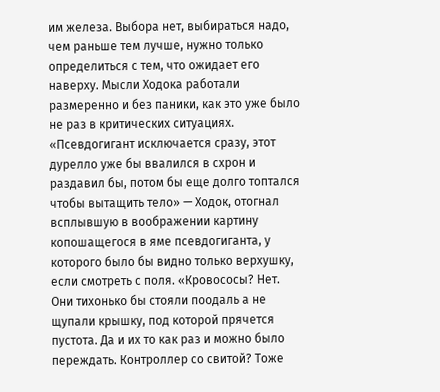им железа. Выбора нет, выбираться надо, чем раньше тем лучше, нужно только определиться с тем, что ожидает его наверху. Мысли Ходока работали размеренно и без паники, как это уже было не раз в критических ситуациях. «Псевдогигант исключается сразу, этот дурелло уже бы ввалился в схрон и раздавил бы, потом бы еще долго топтался чтобы вытащить тело» — Ходок, отогнал всплывшую в воображении картину копошащегося в яме псевдогиганта, у которого было бы видно только верхушку, если смотреть с поля. «Кровососы? Нет. Они тихонько бы стояли поодаль а не щупали крышку, под которой прячется пустота. Да и их то как раз и можно было переждать. Контроллер со свитой? Тоже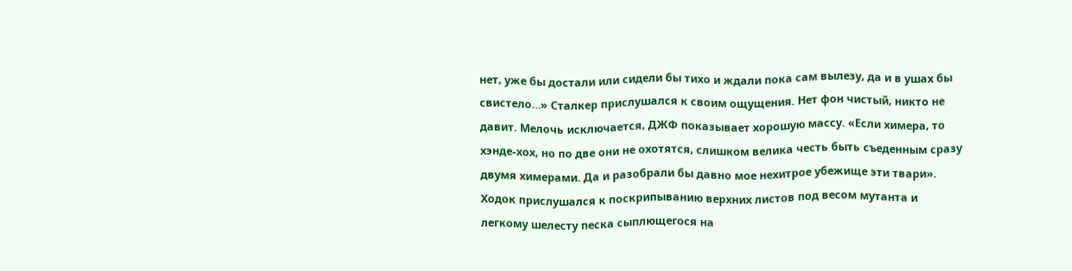нет, уже бы достали или сидели бы тихо и ждали пока сам вылезу, да и в ушах бы свистело…» Сталкер прислушался к своим ощущения. Нет фон чистый, никто не давит. Мелочь исключается, ДЖФ показывает хорошую массу. «Если химера, то хэнде-хох, но по две они не охотятся, слишком велика честь быть съеденным сразу двумя химерами. Да и разобрали бы давно мое нехитрое убежище эти твари». Ходок прислушался к поскрипыванию верхних листов под весом мутанта и легкому шелесту песка сыплющегося на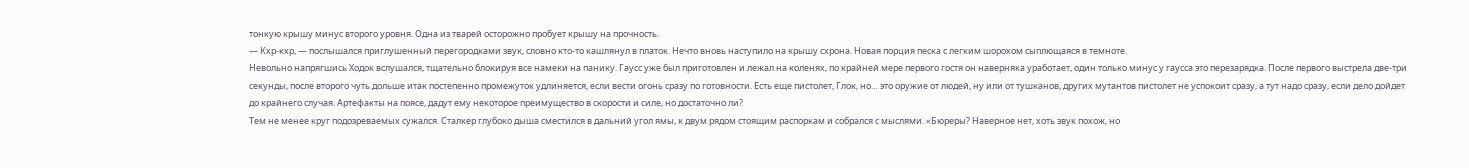тонкую крышу минус второго уровня. Одна из тварей осторожно пробует крышу на прочность.
— Кхр-кхр, — послышался приглушенный перегородками звук, словно кто-то кашлянул в платок. Нечто вновь наступило на крышу схрона. Новая порция песка с легким шорохом сыплющаяся в темноте.
Невольно напрягшись Ходок вслушался, тщательно блокируя все намеки на панику. Гаусс уже был приготовлен и лежал на коленях, по крайней мере первого гостя он наверняка уработает, один только минус у гаусса это перезарядка. После первого выстрела две-три секунды, после второго чуть дольше итак постепенно промежуток удлиняется, если вести огонь сразу по готовности. Есть еще пистолет, Глок, но… это оружие от людей, ну или от тушканов, других мутантов пистолет не успокоит сразу, а тут надо сразу, если дело дойдет до крайнего случая. Артефакты на поясе, дадут ему некоторое преимущество в скорости и силе, но достаточно ли?
Тем не менее круг подозреваемых сужался. Сталкер глубоко дыша сместился в дальний угол ямы, к двум рядом стоящим распоркам и собрался с мыслями. «Бюреры? Наверное нет, хоть звук похож, но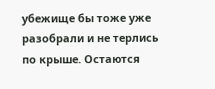убежище бы тоже уже разобрали и не терлись по крыше. Остаются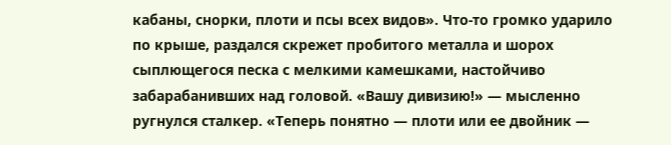кабаны, снорки, плоти и псы всех видов». Что-то громко ударило по крыше, раздался скрежет пробитого металла и шорох сыплющегося песка с мелкими камешками, настойчиво забарабанивших над головой. «Вашу дивизию!» — мысленно ругнулся сталкер. «Теперь понятно — плоти или ее двойник —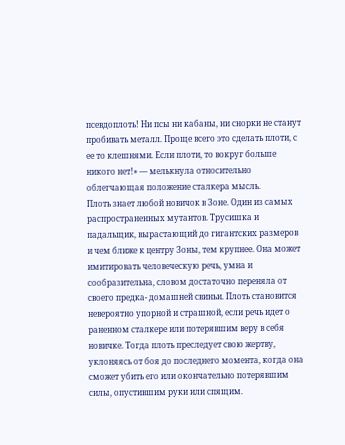псевдоплоть! Ни псы ни кабаны, ни снорки не станут пробивать металл. Проще всего это сделать плоти, с ее то клешнями. Если плоти, то вокруг больше никого нет!» — мелькнула относительно облегчающая положение сталкера мысль.
Плоть знает любой новичок в Зоне. Один из самых распространенных мутантов. Трусишка и падальщик, вырастающий до гигантских размеров и чем ближе к центру Зоны, тем крупнее. Она может имитировать человеческую речь, умна и сообразительна, словом достаточно переняла от своего предка- домашней свиньи. Плоть становится невероятно упорной и страшной, если речь идет о раненном сталкере или потерявшим веру в себя новичке. Тогда плоть преследует свою жертву, уклоняясь от боя до последнего момента, когда она сможет убить его или окончательно потерявшим силы, опустившим руки или спящим.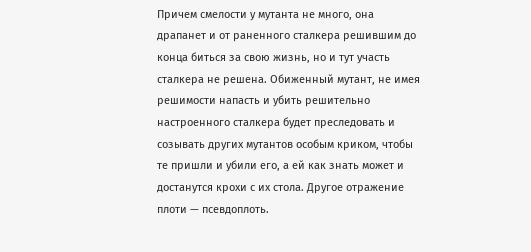Причем смелости у мутанта не много, она драпанет и от раненного сталкера решившим до конца биться за свою жизнь, но и тут участь сталкера не решена. Обиженный мутант, не имея решимости напасть и убить решительно настроенного сталкера будет преследовать и созывать других мутантов особым криком, чтобы те пришли и убили его, а ей как знать может и достанутся крохи с их стола. Другое отражение плоти — псевдоплоть.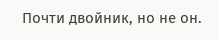Почти двойник, но не он.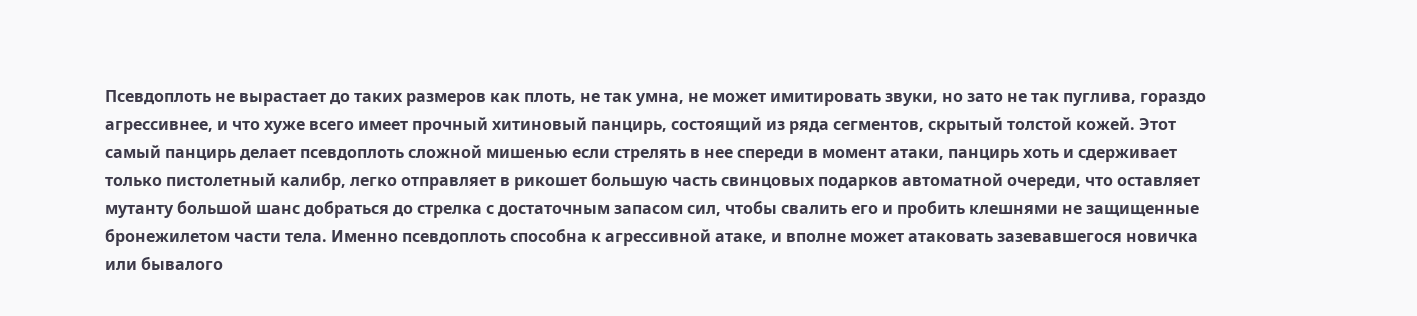Псевдоплоть не вырастает до таких размеров как плоть, не так умна, не может имитировать звуки, но зато не так пуглива, гораздо агрессивнее, и что хуже всего имеет прочный хитиновый панцирь, состоящий из ряда сегментов, скрытый толстой кожей. Этот самый панцирь делает псевдоплоть сложной мишенью если стрелять в нее спереди в момент атаки, панцирь хоть и сдерживает только пистолетный калибр, легко отправляет в рикошет большую часть свинцовых подарков автоматной очереди, что оставляет мутанту большой шанс добраться до стрелка с достаточным запасом сил, чтобы свалить его и пробить клешнями не защищенные бронежилетом части тела. Именно псевдоплоть способна к агрессивной атаке, и вполне может атаковать зазевавшегося новичка или бывалого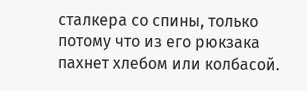сталкера со спины, только потому что из его рюкзака пахнет хлебом или колбасой.